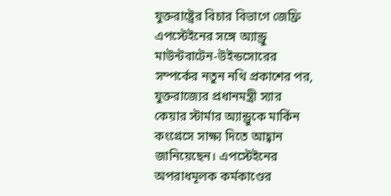যুক্তরাষ্ট্রের বিচার বিভাগে জেফ্রি এপস্টেইনের সঙ্গে অ্যান্ড্রু মাউন্টবাটেন‑উইন্ডসোরের সম্পর্কের নতুন নথি প্রকাশের পর, যুক্তরাজ্যের প্রধানমন্ত্রী স্যার কেয়ার স্টার্মার অ্যান্ড্রুকে মার্কিন কংগ্রেসে সাক্ষ্য দিতে আহ্বান জানিয়েছেন। এপস্টেইনের অপরাধমূলক কর্মকাণ্ডের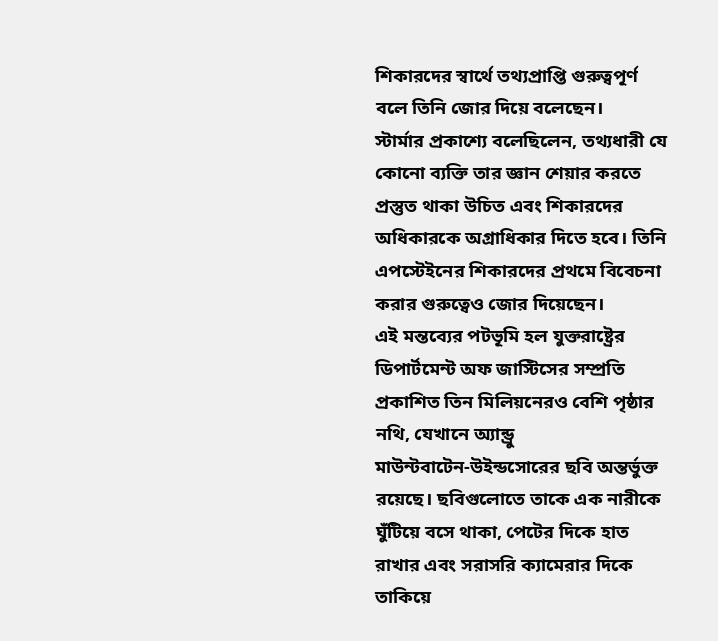শিকারদের স্বার্থে তথ্যপ্রাপ্তি গুরুত্বপূর্ণ বলে তিনি জোর দিয়ে বলেছেন।
স্টার্মার প্রকাশ্যে বলেছিলেন, তথ্যধারী যে কোনো ব্যক্তি তার জ্ঞান শেয়ার করতে প্রস্তুত থাকা উচিত এবং শিকারদের অধিকারকে অগ্রাধিকার দিতে হবে। তিনি এপস্টেইনের শিকারদের প্রথমে বিবেচনা করার গুরুত্বেও জোর দিয়েছেন।
এই মন্তব্যের পটভূমি হল যুক্তরাষ্ট্রের ডিপার্টমেন্ট অফ জাস্টিসের সম্প্রতি প্রকাশিত তিন মিলিয়নেরও বেশি পৃষ্ঠার নথি, যেখানে অ্যান্ড্রু মাউন্টবাটেন‑উইন্ডসোরের ছবি অন্তর্ভুক্ত রয়েছে। ছবিগুলোতে তাকে এক নারীকে ঘুঁটিয়ে বসে থাকা, পেটের দিকে হাত রাখার এবং সরাসরি ক্যামেরার দিকে তাকিয়ে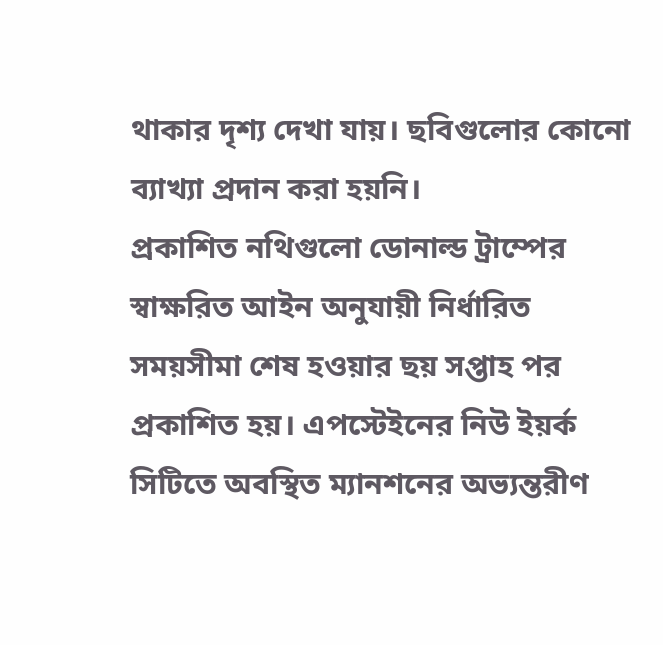থাকার দৃশ্য দেখা যায়। ছবিগুলোর কোনো ব্যাখ্যা প্রদান করা হয়নি।
প্রকাশিত নথিগুলো ডোনাল্ড ট্রাম্পের স্বাক্ষরিত আইন অনুযায়ী নির্ধারিত সময়সীমা শেষ হওয়ার ছয় সপ্তাহ পর প্রকাশিত হয়। এপস্টেইনের নিউ ইয়র্ক সিটিতে অবস্থিত ম্যানশনের অভ্যন্তরীণ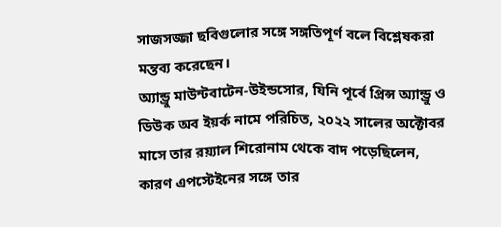সাজসজ্জা ছবিগুলোর সঙ্গে সঙ্গতিপূর্ণ বলে বিশ্লেষকরা মন্তব্য করেছেন।
অ্যান্ড্রু মাউন্টবাটেন‑উইন্ডসোর, যিনি পূর্বে প্রিন্স অ্যান্ড্রু ও ডিউক অব ইয়র্ক নামে পরিচিত, ২০২২ সালের অক্টোবর মাসে তার রয়্যাল শিরোনাম থেকে বাদ পড়েছিলেন, কারণ এপস্টেইনের সঙ্গে তার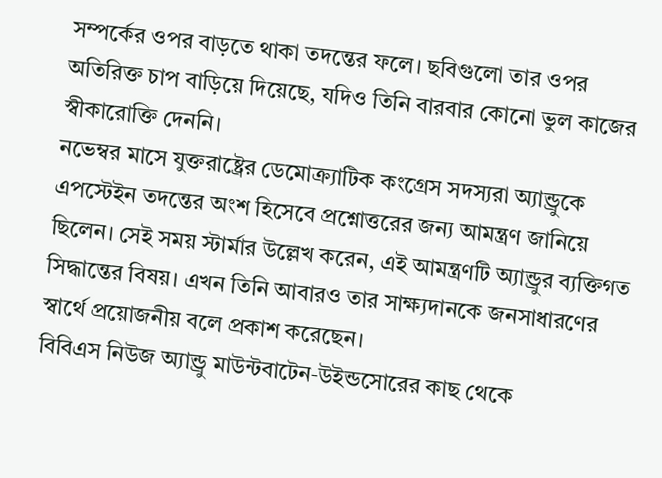সম্পর্কের ওপর বাড়তে থাকা তদন্তের ফলে। ছবিগুলো তার ওপর অতিরিক্ত চাপ বাড়িয়ে দিয়েছে, যদিও তিনি বারবার কোনো ভুল কাজের স্বীকারোক্তি দেননি।
নভেম্বর মাসে যুক্তরাষ্ট্রের ডেমোক্র্যাটিক কংগ্রেস সদস্যরা অ্যান্ড্রুকে এপস্টেইন তদন্তের অংশ হিসেবে প্রশ্নোত্তরের জন্য আমন্ত্রণ জানিয়ে ছিলেন। সেই সময় স্টার্মার উল্লেখ করেন, এই আমন্ত্রণটি অ্যান্ড্রুর ব্যক্তিগত সিদ্ধান্তের বিষয়। এখন তিনি আবারও তার সাক্ষ্যদানকে জনসাধারণের স্বার্থে প্রয়োজনীয় বলে প্রকাশ করেছেন।
বিবিএস নিউজ অ্যান্ড্রু মাউন্টবাটেন‑উইন্ডসোরের কাছ থেকে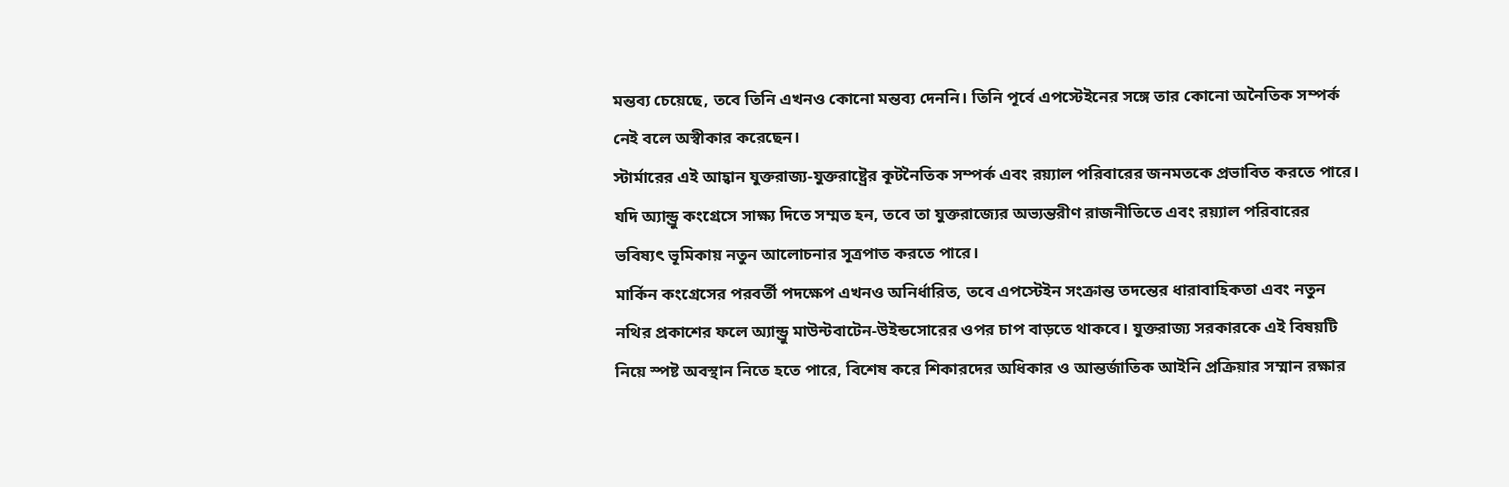মন্তব্য চেয়েছে, তবে তিনি এখনও কোনো মন্তব্য দেননি। তিনি পূর্বে এপস্টেইনের সঙ্গে তার কোনো অনৈতিক সম্পর্ক নেই বলে অস্বীকার করেছেন।
স্টার্মারের এই আহ্বান যুক্তরাজ্য‑যুক্তরাষ্ট্রের কূটনৈতিক সম্পর্ক এবং রয়্যাল পরিবারের জনমতকে প্রভাবিত করতে পারে। যদি অ্যান্ড্রু কংগ্রেসে সাক্ষ্য দিতে সম্মত হন, তবে তা যুক্তরাজ্যের অভ্যন্তরীণ রাজনীতিতে এবং রয়্যাল পরিবারের ভবিষ্যৎ ভূমিকায় নতুন আলোচনার সূত্রপাত করতে পারে।
মার্কিন কংগ্রেসের পরবর্তী পদক্ষেপ এখনও অনির্ধারিত, তবে এপস্টেইন সংক্রান্ত তদন্তের ধারাবাহিকতা এবং নতুন নথির প্রকাশের ফলে অ্যান্ড্রু মাউন্টবাটেন‑উইন্ডসোরের ওপর চাপ বাড়তে থাকবে। যুক্তরাজ্য সরকারকে এই বিষয়টি নিয়ে স্পষ্ট অবস্থান নিতে হতে পারে, বিশেষ করে শিকারদের অধিকার ও আন্তর্জাতিক আইনি প্রক্রিয়ার সম্মান রক্ষার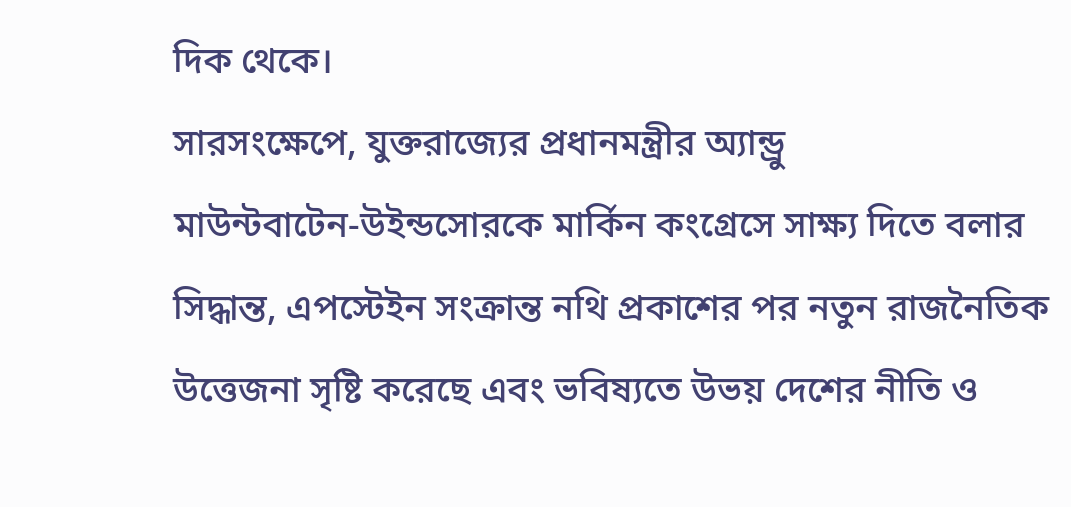দিক থেকে।
সারসংক্ষেপে, যুক্তরাজ্যের প্রধানমন্ত্রীর অ্যান্ড্রু মাউন্টবাটেন‑উইন্ডসোরকে মার্কিন কংগ্রেসে সাক্ষ্য দিতে বলার সিদ্ধান্ত, এপস্টেইন সংক্রান্ত নথি প্রকাশের পর নতুন রাজনৈতিক উত্তেজনা সৃষ্টি করেছে এবং ভবিষ্যতে উভয় দেশের নীতি ও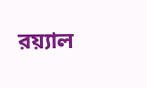রয়্যাল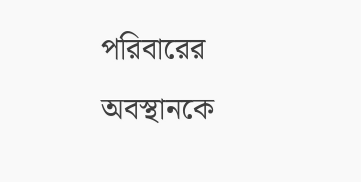পরিবারের অবস্থানকে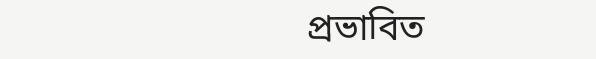প্রভাবিত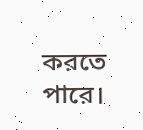করতে পারে।